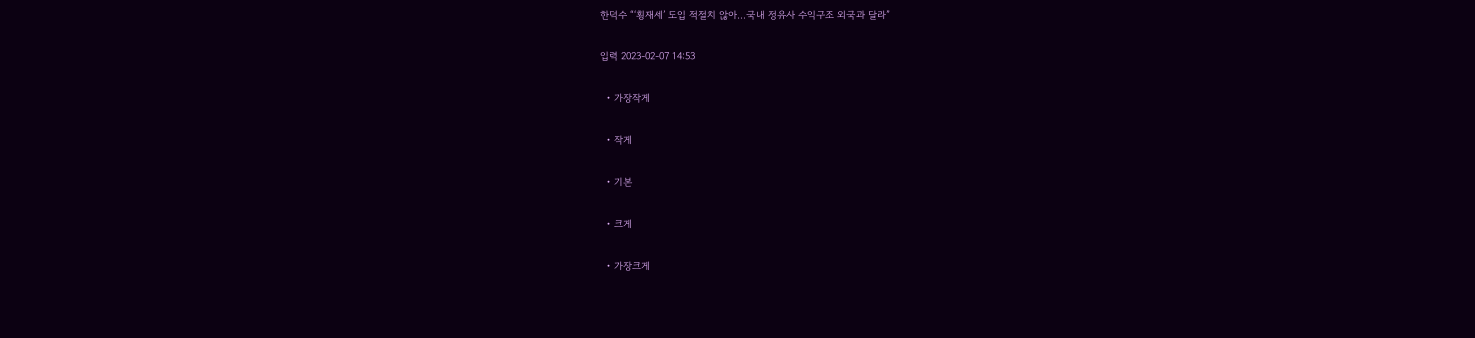한덕수 “‘횡재세’ 도입 적절치 않아…국내 정유사 수익구조 외국과 달라”

입력 2023-02-07 14:53

  • 가장작게

  • 작게

  • 기본

  • 크게

  • 가장크게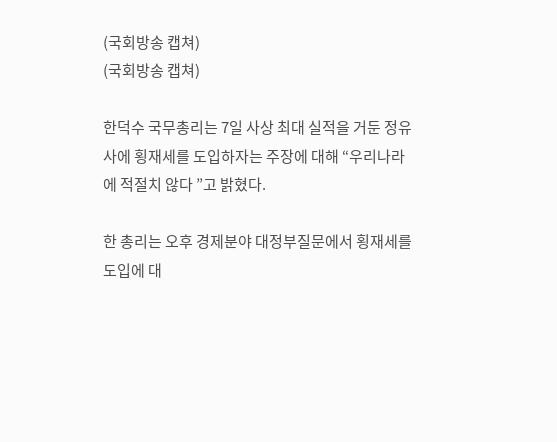(국회방송 캡쳐)
(국회방송 캡쳐)

한덕수 국무총리는 7일 사상 최대 실적을 거둔 정유사에 횡재세를 도입하자는 주장에 대해 “우리나라에 적절치 않다 ”고 밝혔다.

한 총리는 오후 경제분야 대정부질문에서 횡재세를 도입에 대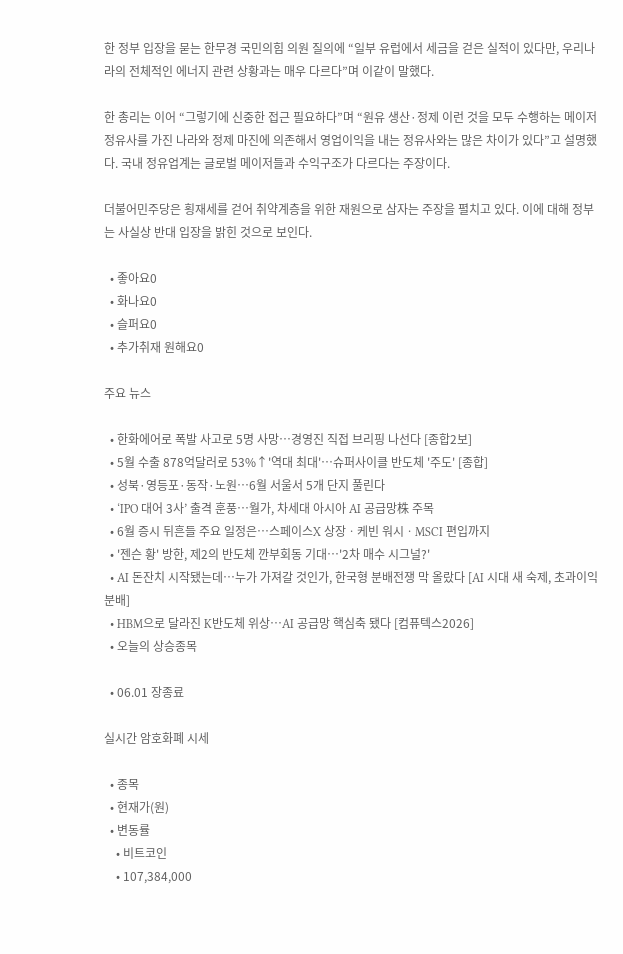한 정부 입장을 묻는 한무경 국민의힘 의원 질의에 “일부 유럽에서 세금을 걷은 실적이 있다만, 우리나라의 전체적인 에너지 관련 상황과는 매우 다르다”며 이같이 말했다.

한 총리는 이어 “그렇기에 신중한 접근 필요하다”며 “원유 생산·정제 이런 것을 모두 수행하는 메이저 정유사를 가진 나라와 정제 마진에 의존해서 영업이익을 내는 정유사와는 많은 차이가 있다”고 설명했다. 국내 정유업계는 글로벌 메이저들과 수익구조가 다르다는 주장이다.

더불어민주당은 횡재세를 걷어 취약계층을 위한 재원으로 삼자는 주장을 펼치고 있다. 이에 대해 정부는 사실상 반대 입장을 밝힌 것으로 보인다.

  • 좋아요0
  • 화나요0
  • 슬퍼요0
  • 추가취재 원해요0

주요 뉴스

  • 한화에어로 폭발 사고로 5명 사망…경영진 직접 브리핑 나선다 [종합2보]
  • 5월 수출 878억달러로 53%↑'역대 최대'⋯슈퍼사이클 반도체 '주도' [종합]
  • 성북·영등포·동작·노원⋯6월 서울서 5개 단지 풀린다
  • ‘IPO 대어 3사’ 출격 훈풍⋯월가, 차세대 아시아 AI 공급망株 주목
  • 6월 증시 뒤흔들 주요 일정은⋯스페이스X 상장ㆍ케빈 워시ㆍMSCI 편입까지
  • '젠슨 황' 방한, 제2의 반도체 깐부회동 기대…'2차 매수 시그널?'
  • AI 돈잔치 시작됐는데…누가 가져갈 것인가, 한국형 분배전쟁 막 올랐다 [AI 시대 새 숙제, 초과이익 분배]
  • HBM으로 달라진 K반도체 위상…AI 공급망 핵심축 됐다 [컴퓨텍스2026]
  • 오늘의 상승종목

  • 06.01 장종료

실시간 암호화폐 시세

  • 종목
  • 현재가(원)
  • 변동률
    • 비트코인
    • 107,384,000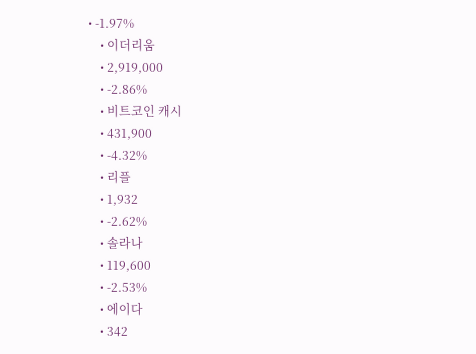• -1.97%
    • 이더리움
    • 2,919,000
    • -2.86%
    • 비트코인 캐시
    • 431,900
    • -4.32%
    • 리플
    • 1,932
    • -2.62%
    • 솔라나
    • 119,600
    • -2.53%
    • 에이다
    • 342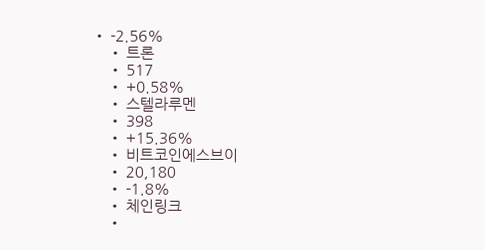• -2.56%
    • 트론
    • 517
    • +0.58%
    • 스텔라루멘
    • 398
    • +15.36%
    • 비트코인에스브이
    • 20,180
    • -1.8%
    • 체인링크
    •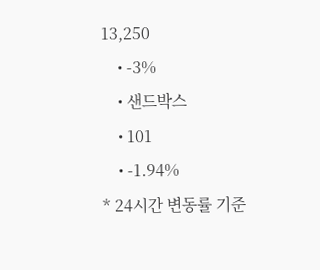13,250
    • -3%
    • 샌드박스
    • 101
    • -1.94%
* 24시간 변동률 기준